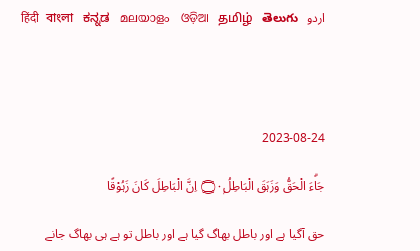اردو   हिंदी   বাংলা   ಕನ್ನಡ   മലയാളം   ଓଡ଼ିଆ   தமிழ்   తెలుగు




2023-08-24

جَاۗءَ الْحَقُّ وَزَہَقَ الْبَاطِلُ۝۰ۭ اِنَّ الْبَاطِلَ كَانَ زَہُوْقًا

حق آگیا ہے اور باطل بھاگ گیا ہے اور باطل تو ہے ہی بھاگ جانے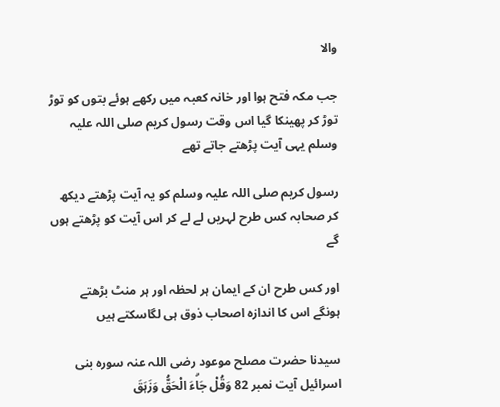والا

جب مکہ فتح ہوا اور خانہ کعبہ میں رکھے ہوئے بتوں کو توڑ توڑ کر پھینکا گیا اس وقت رسول کریم صلی اللہ علیہ وسلم یہی آیت پڑھتے جاتے تھے

رسول کریم صلی اللہ علیہ وسلم کو یہ آیت پڑھتے دیکھ کر صحابہ کس طرح لہریں لے لے کر اس آیت کو پڑھتے ہوں گے

اور کس طرح ان کے ایمان ہر لحظہ اور ہر منٹ بڑھتے ہونگے اس کا اندازہ اصحاب ذوق ہی لگاسکتے ہیں

سیدنا حضرت مصلح موعود رضی اللہ عنہ سورہ بنی اسرائیل آیت نمبر 82 وَقُلْ جَاۗءَ الْحَقُّ وَزَہَقَ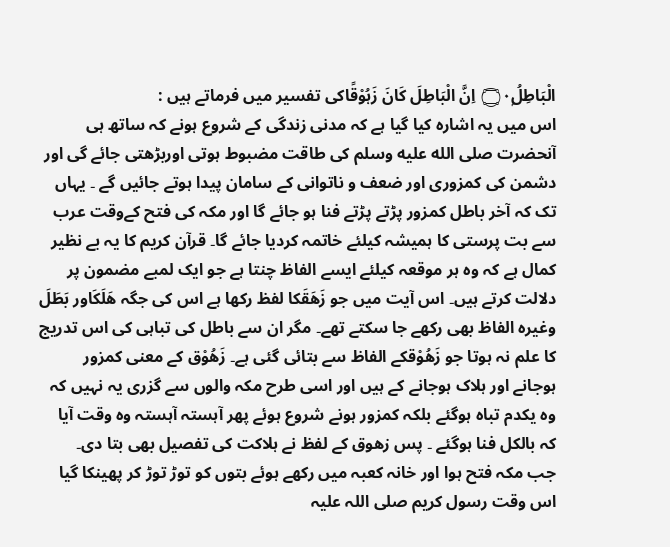الْبَاطِلُ۝۰ۭ اِنَّ الْبَاطِلَ كَانَ زَہُوْقًاکی تفسیر میں فرماتے ہیں :
اس میں یہ اشارہ کیا گیا ہے کہ مدنی زندگی کے شروع ہونے کہ ساتھ ہی آنحضرت صلى الله عليه وسلم کی طاقت مضبوط ہوتی اوربڑھتی جائے گی اور دشمن کی کمزوری اور ضعف و ناتوانی کے سامان پیدا ہوتے جائیں گے ۔ یہاں تک کہ آخر باطل کمزور پڑتے پڑتے فنا ہو جائے گا اور مکہ کی فتح کےوقت عرب سے بت پرستی کا ہمیشہ کیلئے خاتمہ کردیا جائے گا۔ قرآن کریم کا یہ بے نظیر کمال ہے کہ وہ ہر موقعہ کیلئے ایسے الفاظ چنتا ہے جو ایک لمبے مضمون پر دلالت کرتے ہیں۔ اس آیت میں جو زَھَقَکا لفظ رکھا ہے اس کی جگہ ھَلَکَاور بَطَلَ وغیرہ الفاظ بھی رکھے جا سکتے تھے۔ مگر ان سے باطل کی تباہی کی اس تدریج کا علم نہ ہوتا جو زَھُوْقکے الفاظ سے بتائی گئی ہے۔ زَھُوْق کے معنی کمزور ہوجانے اور ہلاک ہوجانے کے ہیں اور اسی طرح مکہ والوں سے گزری یہ نہیں کہ وہ یکدم تباہ ہوگئے بلکہ کمزور ہونے شروع ہوئے پھر آہستہ آہستہ وہ وقت آیا کہ بالکل فنا ہوگئے ۔ پس زھوق کے لفظ نے ہلاکت کی تفصیل بھی بتا دی۔
جب مکہ فتح ہوا اور خانہ کعبہ میں رکھے ہوئے بتوں کو توڑ توڑ کر پھینکا گیا اس وقت رسول کریم صلی اللہ علیہ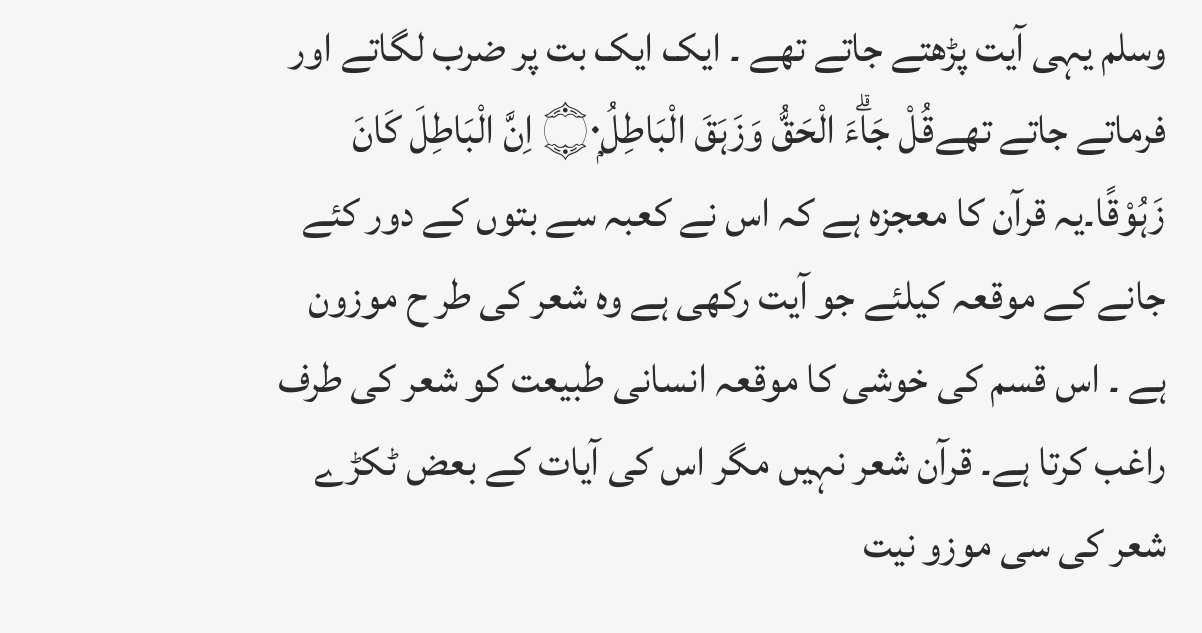وسلم یہی آیت پڑھتے جاتے تھے ۔ ایک ایک بت پر ضرب لگاتے اور فرماتے جاتے تھےقُلْ جَاۗءَ الْحَقُّ وَزَہَقَ الْبَاطِلُ۝۰ۭ اِنَّ الْبَاطِلَ كَانَ زَہُوْقًا۔یہ قرآن کا معجزہ ہے کہ اس نے کعبہ سے بتوں کے دور کئے جانے کے موقعہ کیلئے جو آیت رکھی ہے وہ شعر کی طر ح موزون ہے ۔ اس قسم کی خوشی کا موقعہ انسانی طبیعت کو شعر کی طرف راغب کرتا ہے۔ قرآن شعر نہیں مگر اس کی آیات کے بعض ٹکڑے شعر کی سی موزو نیت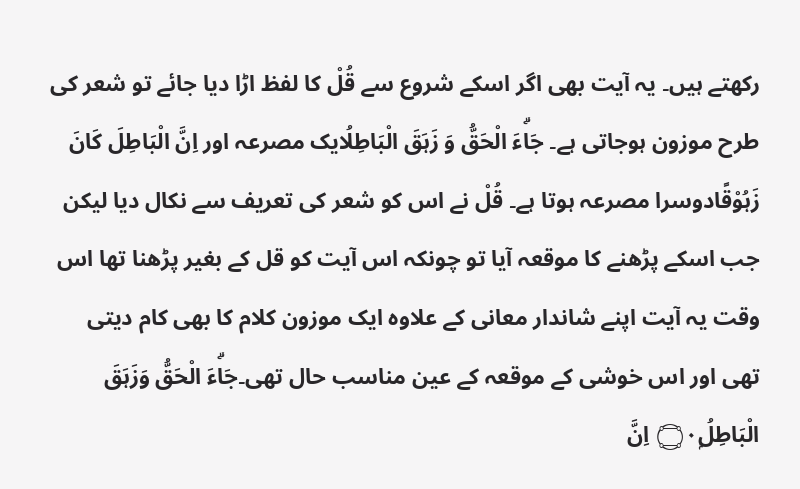رکھتے ہیں۔ یہ آیت بھی اگر اسکے شروع سے قُلْ کا لفظ اڑا دیا جائے تو شعر کی طرح موزون ہوجاتی ہے۔ جَاۗءَ الْحَقُّ وَ زَہَقَ الْبَاطِلُایک مصرعہ اور اِنَّ الْبَاطِلَ كَانَ زَہُوْقًادوسرا مصرعہ ہوتا ہے۔ قُلْ نے اس کو شعر کی تعریف سے نکال دیا لیکن جب اسکے پڑھنے کا موقعہ آیا تو چونکہ اس آیت کو قل کے بغیر پڑھنا تھا اس وقت یہ آیت اپنے شاندار معانی کے علاوہ ایک موزون کلام کا بھی کام دیتی تھی اور اس خوشی کے موقعہ کے عین مناسب حال تھی۔جَاۗءَ الْحَقُّ وَزَہَقَ الْبَاطِلُ۝۰ۭ اِنَّ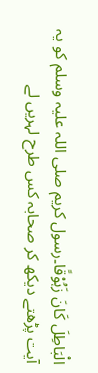الْبَاطِلَ كَانَ زَہُوْقًا۔رسول کریم صلی اللہ علیہ وسلم کو یہ آیت پڑھتے دیکھ کر صحابہ کس طرح لہریں لے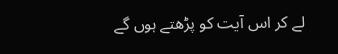لے کر اس آیت کو پڑھتے ہوں گے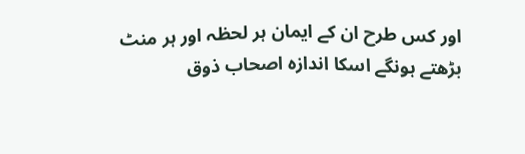اور کس طرح ان کے ایمان ہر لحظہ اور ہر منٹ بڑھتے ہونگے اسکا اندازہ اصحاب ذوق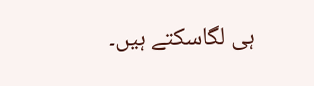ہی لگاسکتے ہیں۔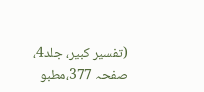(تفسیر کبیر، جلد4، صفحہ 377،مطبو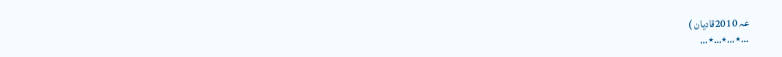عہ 2010قادیان )
…٭…٭…٭…